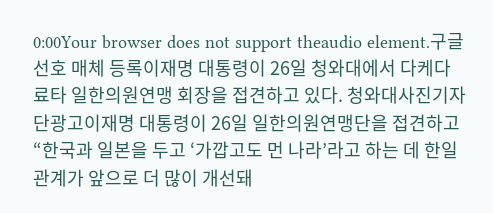0:00Your browser does not support theaudio element.구글 선호 매체 등록이재명 대통령이 26일 청와대에서 다케다 료타 일한의원연맹 회장을 접견하고 있다. 청와대사진기자단광고이재명 대통령이 26일 일한의원연맹단을 접견하고 “한국과 일본을 두고 ‘가깝고도 먼 나라’라고 하는 데 한일 관계가 앞으로 더 많이 개선돼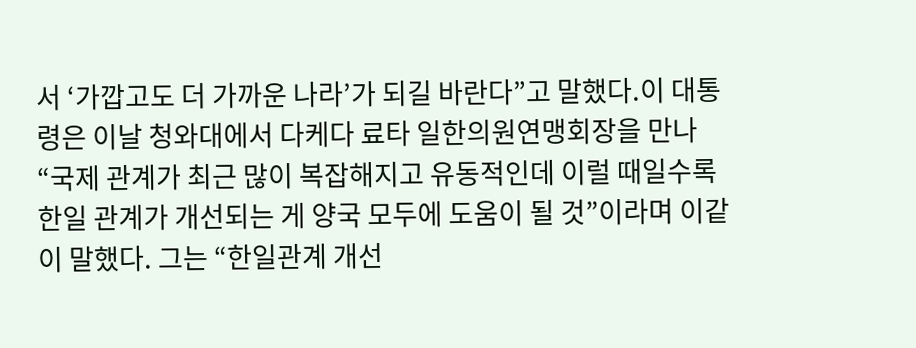서 ‘가깝고도 더 가까운 나라’가 되길 바란다”고 말했다.이 대통령은 이날 청와대에서 다케다 료타 일한의원연맹회장을 만나 “국제 관계가 최근 많이 복잡해지고 유동적인데 이럴 때일수록 한일 관계가 개선되는 게 양국 모두에 도움이 될 것”이라며 이같이 말했다. 그는 “한일관계 개선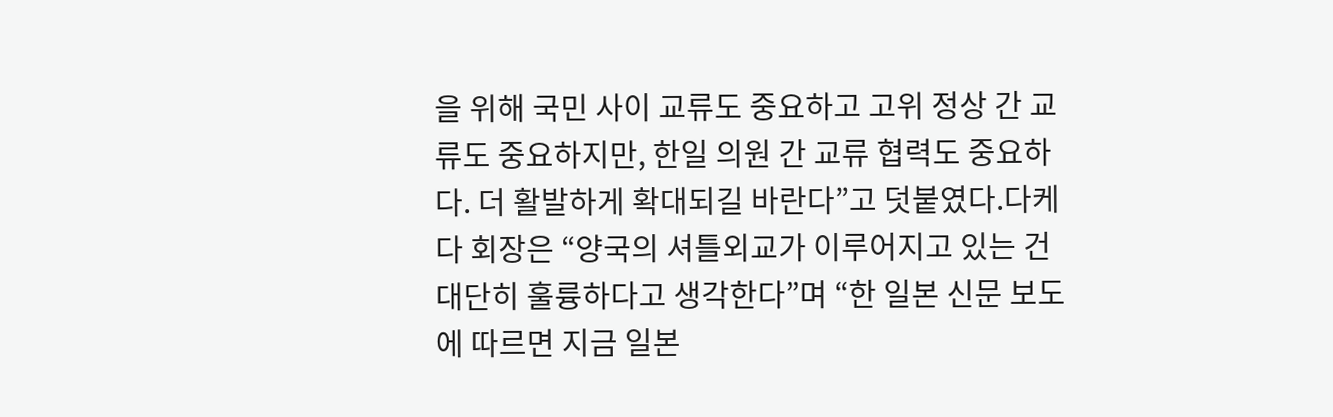을 위해 국민 사이 교류도 중요하고 고위 정상 간 교류도 중요하지만, 한일 의원 간 교류 협력도 중요하다. 더 활발하게 확대되길 바란다”고 덧붙였다.다케다 회장은 “양국의 셔틀외교가 이루어지고 있는 건 대단히 훌륭하다고 생각한다”며 “한 일본 신문 보도에 따르면 지금 일본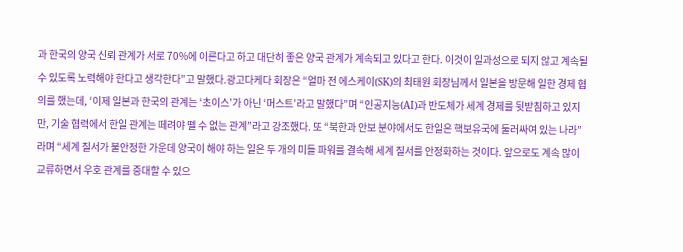과 한국의 양국 신뢰 관계가 서로 70%에 이른다고 하고 대단히 좋은 양국 관계가 계속되고 있다고 한다. 이것이 일과성으로 되지 않고 계속될 수 있도록 노력해야 한다고 생각한다”고 말했다.광고다케다 회장은 “얼마 전 에스케이(SK)의 최태원 회장님께서 일본을 방문해 일한 경제 협의를 했는데, ‘이제 일본과 한국의 관계는 ‘초이스’가 아닌 ‘머스트’라고 말했다”며 “인공지능(AI)과 반도체가 세계 경제를 뒷받침하고 있지만, 기술 협력에서 한일 관계는 떼려야 뗄 수 없는 관계”라고 강조했다. 또 “북한과 안보 분야에서도 한일은 핵보유국에 둘러싸여 있는 나라”라며 “세계 질서가 불안정한 가운데 양국이 해야 하는 일은 두 개의 미들 파워를 결속해 세계 질서를 안정화하는 것이다. 앞으로도 계속 많이 교류하면서 우호 관계를 증대할 수 있으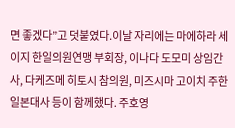면 좋겠다”고 덧붙였다.이날 자리에는 마에하라 세이지 한일의원연맹 부회장, 이나다 도모미 상임간사, 다케즈메 히토시 참의원, 미즈시마 고이치 주한일본대사 등이 함께했다. 주호영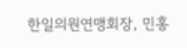한일의원연맹회장, 민홍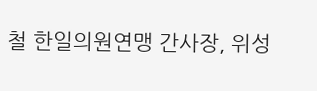철 한일의원연맹 간사장, 위성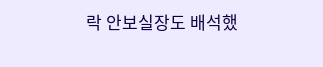락 안보실장도 배석했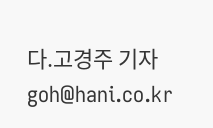다.고경주 기자 goh@hani.co.kr